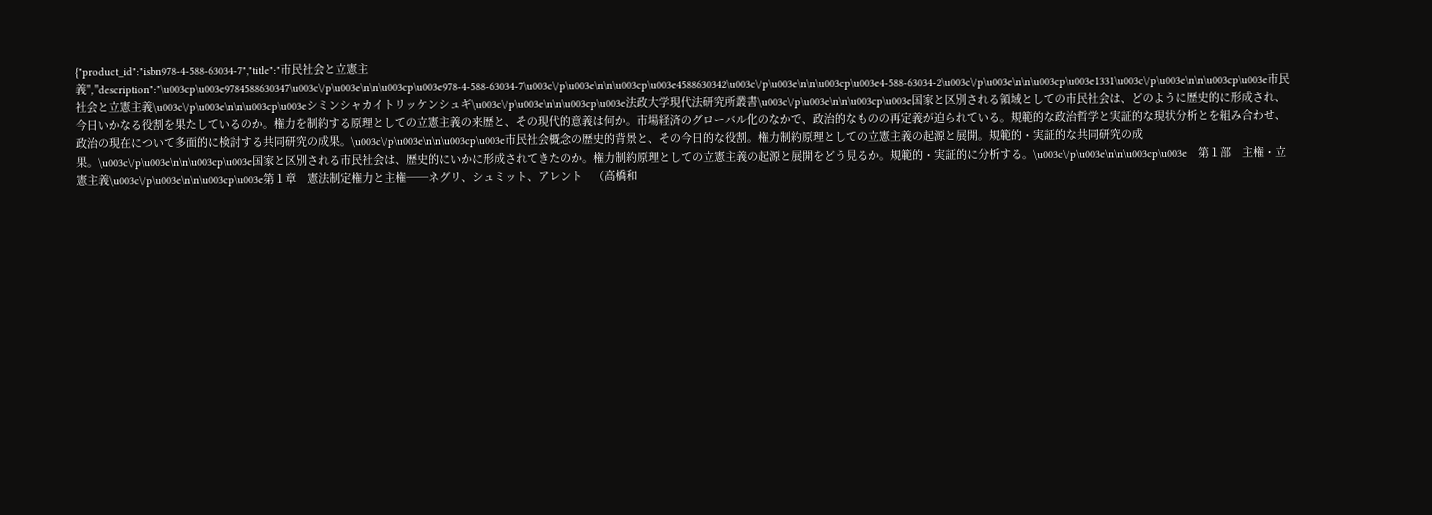{"product_id":"isbn978-4-588-63034-7","title":"市民社会と立憲主義","description":"\u003cp\u003e9784588630347\u003c\/p\u003e\n\n\u003cp\u003e978-4-588-63034-7\u003c\/p\u003e\n\n\u003cp\u003e4588630342\u003c\/p\u003e\n\n\u003cp\u003e4-588-63034-2\u003c\/p\u003e\n\n\u003cp\u003e1331\u003c\/p\u003e\n\n\u003cp\u003e市民社会と立憲主義\u003c\/p\u003e\n\n\u003cp\u003eシミンシャカイトリッケンシュギ\u003c\/p\u003e\n\n\u003cp\u003e法政大学現代法研究所叢書\u003c\/p\u003e\n\n\u003cp\u003e国家と区別される領域としての市民社会は、どのように歴史的に形成され、今日いかなる役割を果たしているのか。権力を制約する原理としての立憲主義の来歴と、その現代的意義は何か。市場経済のグローバル化のなかで、政治的なものの再定義が迫られている。規範的な政治哲学と実証的な現状分析とを組み合わせ、政治の現在について多面的に検討する共同研究の成果。\u003c\/p\u003e\n\n\u003cp\u003e市民社会概念の歴史的背景と、その今日的な役割。権力制約原理としての立憲主義の起源と展開。規範的・実証的な共同研究の成果。\u003c\/p\u003e\n\n\u003cp\u003e国家と区別される市民社会は、歴史的にいかに形成されてきたのか。権力制約原理としての立憲主義の起源と展開をどう見るか。規範的・実証的に分析する。\u003c\/p\u003e\n\n\u003cp\u003e　第１部　主権・立憲主義\u003c\/p\u003e\n\n\u003cp\u003e第１章　憲法制定権力と主権──ネグリ、シュミット、アレント　（高橋和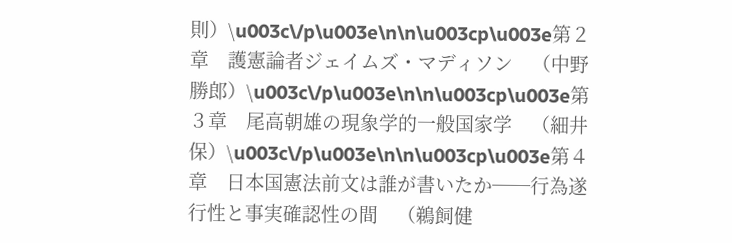則）\u003c\/p\u003e\n\n\u003cp\u003e第２章　護憲論者ジェイムズ・マディソン　（中野勝郎）\u003c\/p\u003e\n\n\u003cp\u003e第３章　尾高朝雄の現象学的一般国家学　（細井　保）\u003c\/p\u003e\n\n\u003cp\u003e第４章　日本国憲法前文は誰が書いたか──行為遂行性と事実確認性の間　（鵜飼健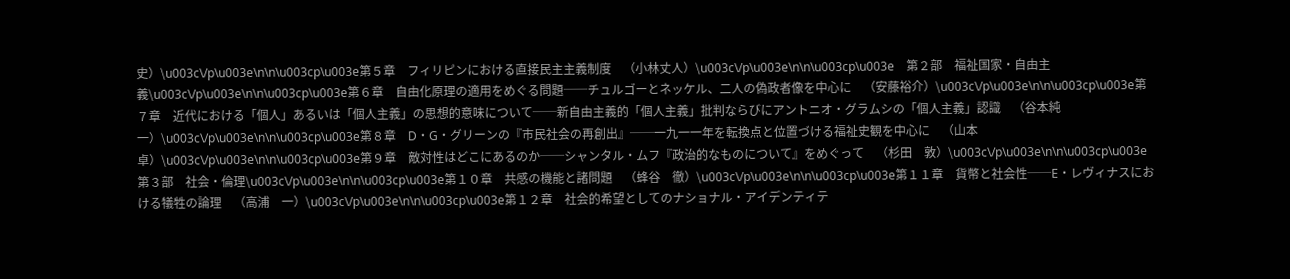史）\u003c\/p\u003e\n\n\u003cp\u003e第５章　フィリピンにおける直接民主主義制度　（小林丈人）\u003c\/p\u003e\n\n\u003cp\u003e　第２部　福祉国家・自由主義\u003c\/p\u003e\n\n\u003cp\u003e第６章　自由化原理の適用をめぐる問題──チュルゴーとネッケル、二人の偽政者像を中心に　（安藤裕介）\u003c\/p\u003e\n\n\u003cp\u003e第７章　近代における「個人」あるいは「個人主義」の思想的意味について──新自由主義的「個人主義」批判ならびにアントニオ・グラムシの「個人主義」認識　（谷本純一）\u003c\/p\u003e\n\n\u003cp\u003e第８章　D・G・グリーンの『市民社会の再創出』──一九一一年を転換点と位置づける福祉史観を中心に　（山本　卓）\u003c\/p\u003e\n\n\u003cp\u003e第９章　敵対性はどこにあるのか──シャンタル・ムフ『政治的なものについて』をめぐって　（杉田　敦）\u003c\/p\u003e\n\n\u003cp\u003e　第３部　社会・倫理\u003c\/p\u003e\n\n\u003cp\u003e第１０章　共感の機能と諸問題　（蜂谷　徹）\u003c\/p\u003e\n\n\u003cp\u003e第１１章　貨幣と社会性──E・レヴィナスにおける犠牲の論理　（高浦　一）\u003c\/p\u003e\n\n\u003cp\u003e第１２章　社会的希望としてのナショナル・アイデンティテ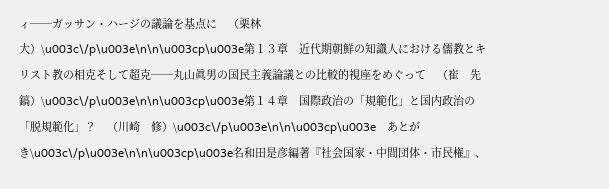ィ──ガッサン・ハージの議論を基点に　（栗林　大）\u003c\/p\u003e\n\n\u003cp\u003e第１３章　近代期朝鮮の知識人における儒教とキリスト教の相克そして超克──丸山眞男の国民主義論議との比較的視座をめぐって　（崔　先鎬）\u003c\/p\u003e\n\n\u003cp\u003e第１４章　国際政治の「規範化」と国内政治の「脱規範化」？　（川崎　修）\u003c\/p\u003e\n\n\u003cp\u003e　あとがき\u003c\/p\u003e\n\n\u003cp\u003e名和田是彦編著『社会国家・中間団体・市民権』、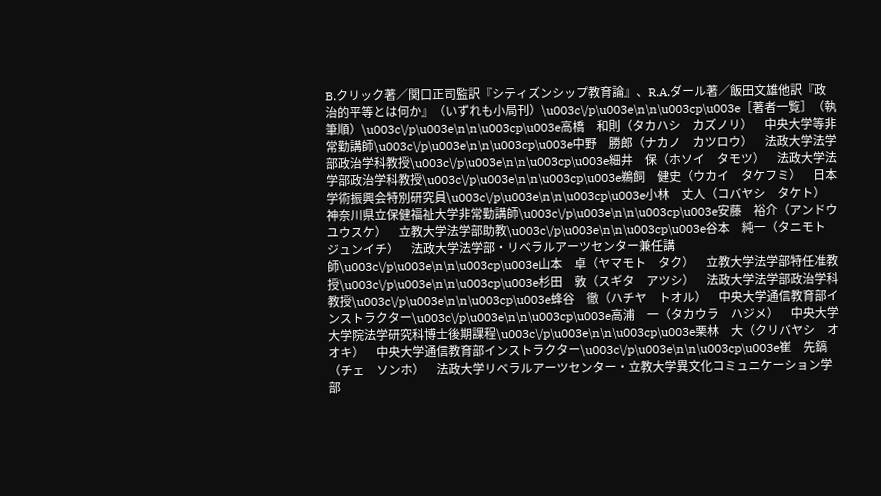B.クリック著／関口正司監訳『シティズンシップ教育論』、R.A.ダール著／飯田文雄他訳『政治的平等とは何か』（いずれも小局刊）\u003c\/p\u003e\n\n\u003cp\u003e［著者一覧］（執筆順）\u003c\/p\u003e\n\n\u003cp\u003e高橋　和則（タカハシ　カズノリ）　中央大学等非常勤講師\u003c\/p\u003e\n\n\u003cp\u003e中野　勝郎（ナカノ　カツロウ）　法政大学法学部政治学科教授\u003c\/p\u003e\n\n\u003cp\u003e細井　保（ホソイ　タモツ）　法政大学法学部政治学科教授\u003c\/p\u003e\n\n\u003cp\u003e鵜飼　健史（ウカイ　タケフミ）　日本学術振興会特別研究員\u003c\/p\u003e\n\n\u003cp\u003e小林　丈人（コバヤシ　タケト）　神奈川県立保健福祉大学非常勤講師\u003c\/p\u003e\n\n\u003cp\u003e安藤　裕介（アンドウ　ユウスケ）　立教大学法学部助教\u003c\/p\u003e\n\n\u003cp\u003e谷本　純一（タニモト　ジュンイチ）　法政大学法学部・リベラルアーツセンター兼任講師\u003c\/p\u003e\n\n\u003cp\u003e山本　卓（ヤマモト　タク）　立教大学法学部特任准教授\u003c\/p\u003e\n\n\u003cp\u003e杉田　敦（スギタ　アツシ）　法政大学法学部政治学科教授\u003c\/p\u003e\n\n\u003cp\u003e蜂谷　徹（ハチヤ　トオル）　中央大学通信教育部インストラクター\u003c\/p\u003e\n\n\u003cp\u003e高浦　一（タカウラ　ハジメ）　中央大学大学院法学研究科博士後期課程\u003c\/p\u003e\n\n\u003cp\u003e栗林　大（クリバヤシ　オオキ）　中央大学通信教育部インストラクター\u003c\/p\u003e\n\n\u003cp\u003e崔　先鎬（チェ　ソンホ）　法政大学リベラルアーツセンター・立教大学異文化コミュニケーション学部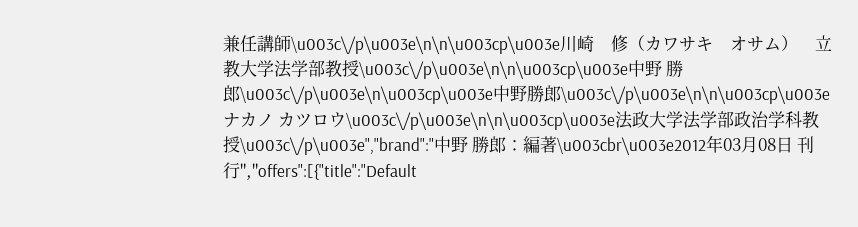兼任講師\u003c\/p\u003e\n\n\u003cp\u003e川崎　修（カワサキ　オサム）　立教大学法学部教授\u003c\/p\u003e\n\n\u003cp\u003e中野 勝郎\u003c\/p\u003e\n\u003cp\u003e中野勝郎\u003c\/p\u003e\n\n\u003cp\u003eナカノ カツロウ\u003c\/p\u003e\n\n\u003cp\u003e法政大学法学部政治学科教授\u003c\/p\u003e","brand":"中野 勝郎：編著\u003cbr\u003e2012年03月08日 刊行","offers":[{"title":"Default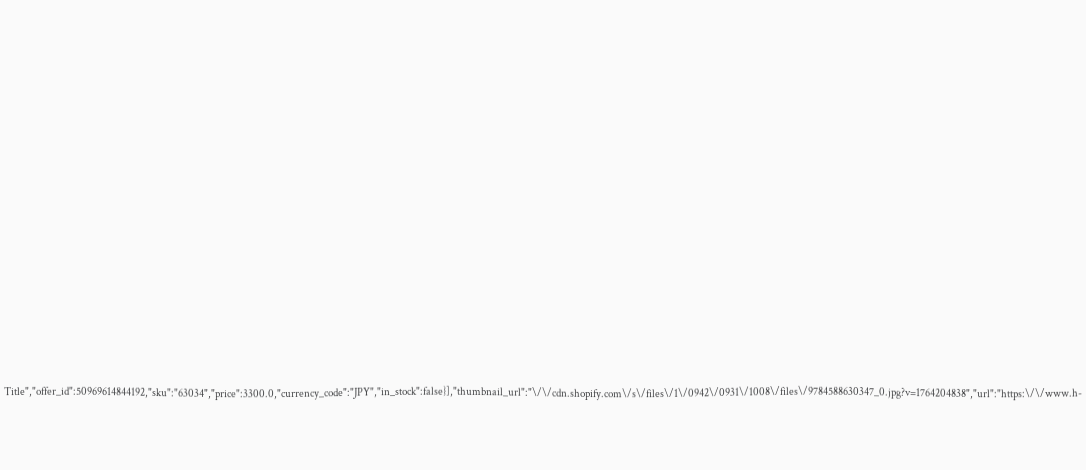Title","offer_id":50969614844192,"sku":"63034","price":3300.0,"currency_code":"JPY","in_stock":false}],"thumbnail_url":"\/\/cdn.shopify.com\/s\/files\/1\/0942\/0931\/1008\/files\/9784588630347_0.jpg?v=1764204838","url":"https:\/\/www.h-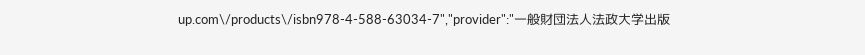up.com\/products\/isbn978-4-588-63034-7","provider":"一般財団法人法政大学出版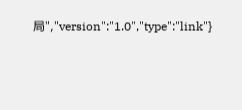局","version":"1.0","type":"link"}